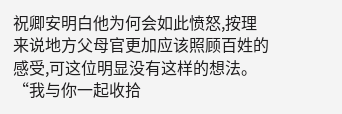祝卿安明白他为何会如此愤怒,按理来说地方父母官更加应该照顾百姓的感受,可这位明显没有这样的想法。
“我与你一起收拾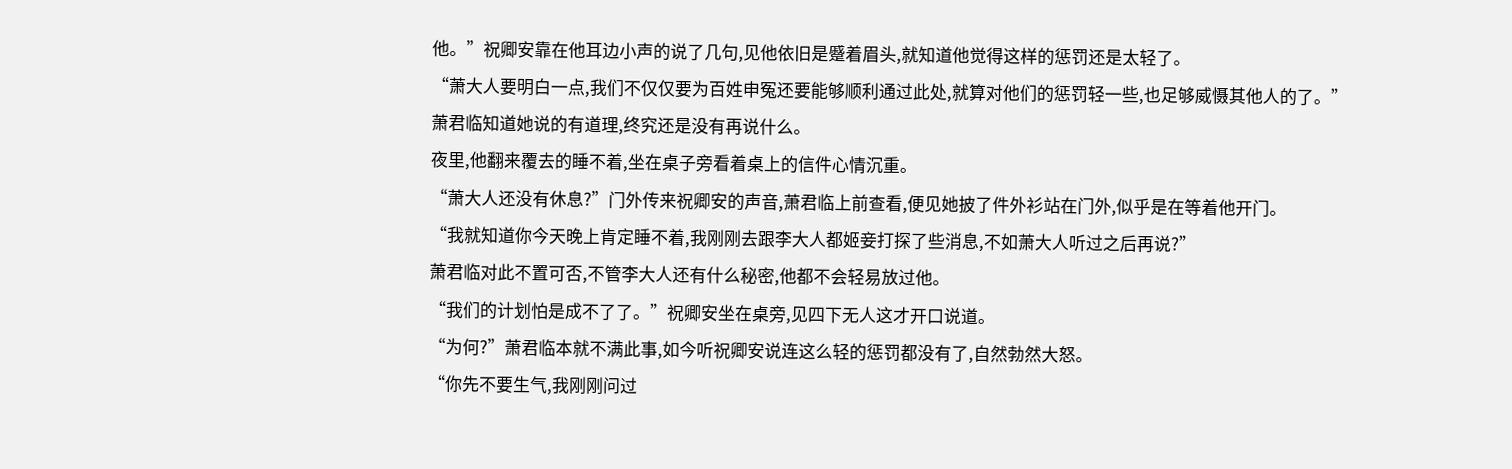他。”祝卿安靠在他耳边小声的说了几句,见他依旧是蹙着眉头,就知道他觉得这样的惩罚还是太轻了。
“萧大人要明白一点,我们不仅仅要为百姓申冤还要能够顺利通过此处,就算对他们的惩罚轻一些,也足够威慑其他人的了。”
萧君临知道她说的有道理,终究还是没有再说什么。
夜里,他翻来覆去的睡不着,坐在桌子旁看着桌上的信件心情沉重。
“萧大人还没有休息?”门外传来祝卿安的声音,萧君临上前查看,便见她披了件外衫站在门外,似乎是在等着他开门。
“我就知道你今天晚上肯定睡不着,我刚刚去跟李大人都姬妾打探了些消息,不如萧大人听过之后再说?”
萧君临对此不置可否,不管李大人还有什么秘密,他都不会轻易放过他。
“我们的计划怕是成不了了。”祝卿安坐在桌旁,见四下无人这才开口说道。
“为何?”萧君临本就不满此事,如今听祝卿安说连这么轻的惩罚都没有了,自然勃然大怒。
“你先不要生气,我刚刚问过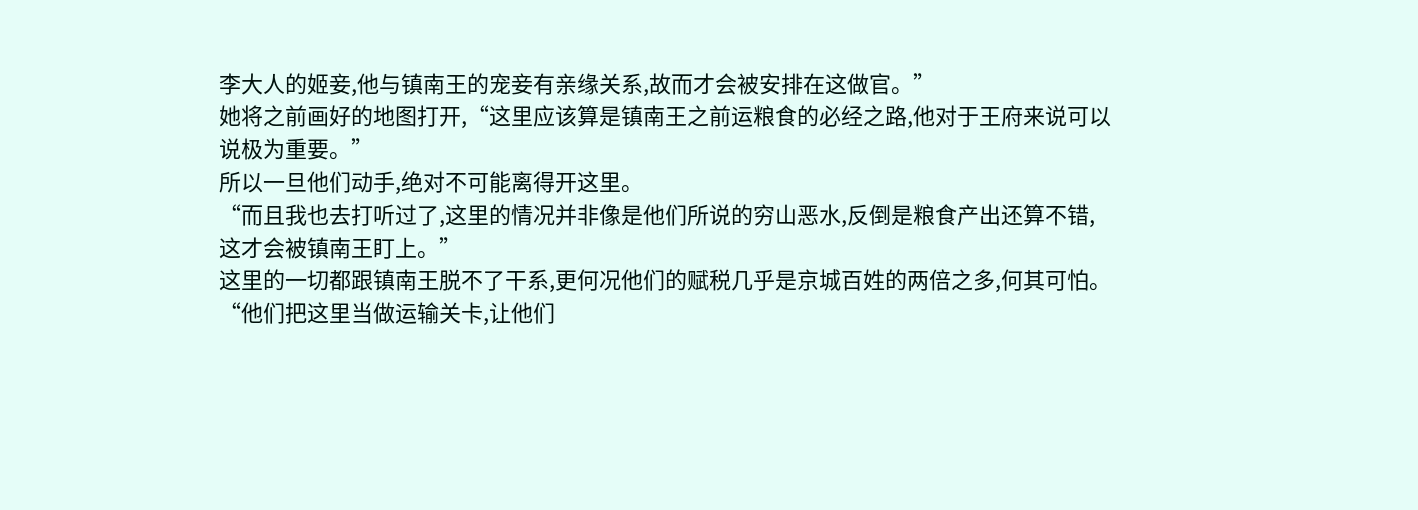李大人的姬妾,他与镇南王的宠妾有亲缘关系,故而才会被安排在这做官。”
她将之前画好的地图打开,“这里应该算是镇南王之前运粮食的必经之路,他对于王府来说可以说极为重要。”
所以一旦他们动手,绝对不可能离得开这里。
“而且我也去打听过了,这里的情况并非像是他们所说的穷山恶水,反倒是粮食产出还算不错,这才会被镇南王盯上。”
这里的一切都跟镇南王脱不了干系,更何况他们的赋税几乎是京城百姓的两倍之多,何其可怕。
“他们把这里当做运输关卡,让他们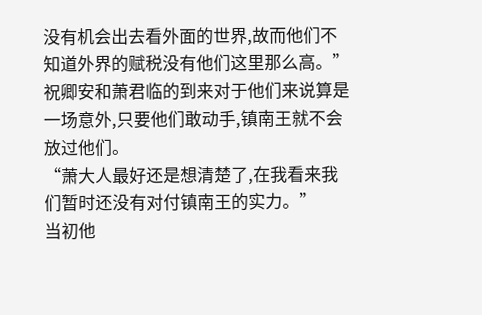没有机会出去看外面的世界,故而他们不知道外界的赋税没有他们这里那么高。”
祝卿安和萧君临的到来对于他们来说算是一场意外,只要他们敢动手,镇南王就不会放过他们。
“萧大人最好还是想清楚了,在我看来我们暂时还没有对付镇南王的实力。”
当初他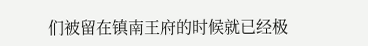们被留在镇南王府的时候就已经极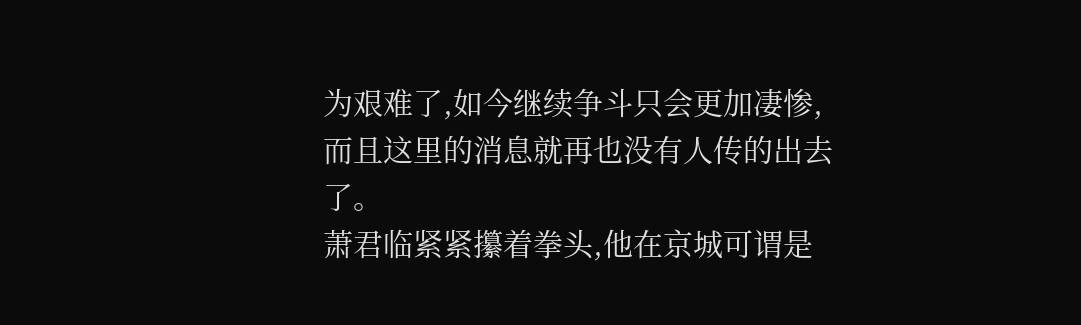为艰难了,如今继续争斗只会更加凄惨,而且这里的消息就再也没有人传的出去了。
萧君临紧紧攥着拳头,他在京城可谓是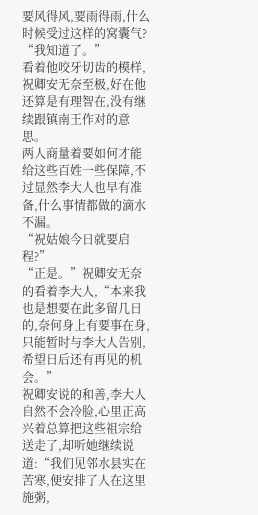要风得风,要雨得雨,什么时候受过这样的窝囊气?
“我知道了。”
看着他咬牙切齿的模样,祝卿安无奈至极,好在他还算是有理智在,没有继续跟镇南王作对的意思。
两人商量着要如何才能给这些百姓一些保障,不过显然李大人也早有准备,什么事情都做的滴水不漏。
“祝姑娘今日就要启程?”
“正是。”祝卿安无奈的看着李大人,“本来我也是想要在此多留几日的,奈何身上有要事在身,只能暂时与李大人告别,希望日后还有再见的机会。”
祝卿安说的和善,李大人自然不会冷脸,心里正高兴着总算把这些祖宗给送走了,却听她继续说道:“我们见邻水县实在苦寒,便安排了人在这里施粥,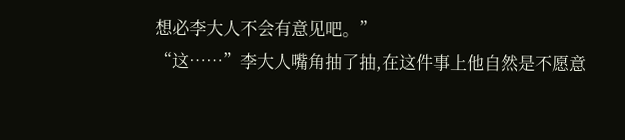想必李大人不会有意见吧。”
“这……”李大人嘴角抽了抽,在这件事上他自然是不愿意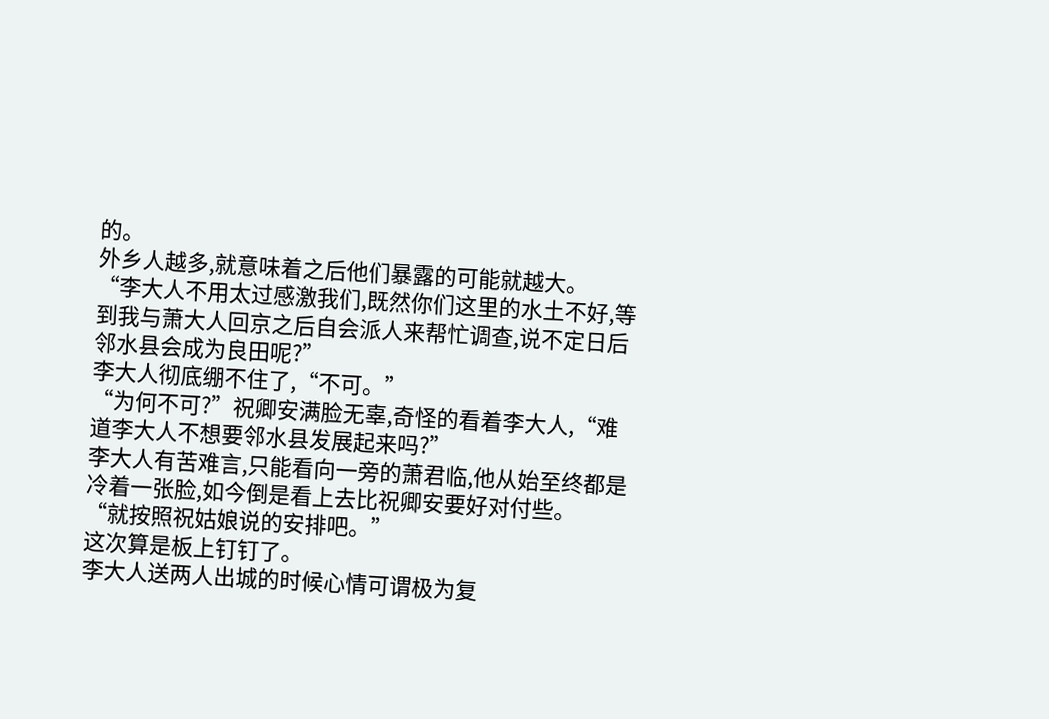的。
外乡人越多,就意味着之后他们暴露的可能就越大。
“李大人不用太过感激我们,既然你们这里的水土不好,等到我与萧大人回京之后自会派人来帮忙调查,说不定日后邻水县会成为良田呢?”
李大人彻底绷不住了,“不可。”
“为何不可?”祝卿安满脸无辜,奇怪的看着李大人,“难道李大人不想要邻水县发展起来吗?”
李大人有苦难言,只能看向一旁的萧君临,他从始至终都是冷着一张脸,如今倒是看上去比祝卿安要好对付些。
“就按照祝姑娘说的安排吧。”
这次算是板上钉钉了。
李大人送两人出城的时候心情可谓极为复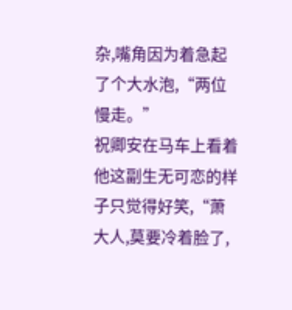杂,嘴角因为着急起了个大水泡,“两位慢走。”
祝卿安在马车上看着他这副生无可恋的样子只觉得好笑,“萧大人,莫要冷着脸了,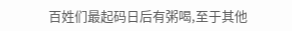百姓们最起码日后有粥喝,至于其他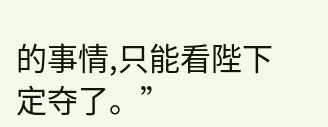的事情,只能看陛下定夺了。”